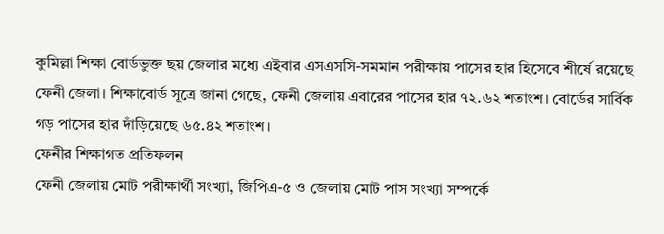কুমিল্লা শিক্ষা বোর্ডভুক্ত ছয় জেলার মধ্যে এইবার এসএসসি-সমমান পরীক্ষায় পাসের হার হিসেবে শীর্ষে রয়েছে ফেনী জেলা। শিক্ষাবোর্ড সূত্রে জানা গেছে, ফেনী জেলায় এবারের পাসের হার ৭২.৬২ শতাংশ। বোর্ডের সার্বিক গড় পাসের হার দাঁড়িয়েছে ৬৫.৪২ শতাংশ।
ফেনীর শিক্ষাগত প্রতিফলন
ফেনী জেলায় মোট পরীক্ষার্থী সংখ্যা, জিপিএ-৫ ও জেলায় মোট পাস সংখ্যা সম্পর্কে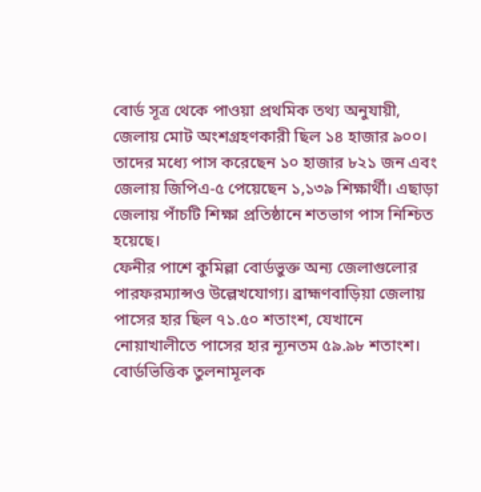বোর্ড সূত্র থেকে পাওয়া প্রথমিক তথ্য অনুযায়ী, জেলায় মোট অংশগ্রহণকারী ছিল ১৪ হাজার ৯০০। তাদের মধ্যে পাস করেছেন ১০ হাজার ৮২১ জন এবং জেলায় জিপিএ-৫ পেয়েছেন ১,১৩৯ শিক্ষার্থী। এছাড়া জেলায় পাঁচটি শিক্ষা প্রতিষ্ঠানে শতভাগ পাস নিশ্চিত হয়েছে।
ফেনীর পাশে কুমিল্লা বোর্ডভুক্ত অন্য জেলাগুলোর পারফরম্যান্সও উল্লেখযোগ্য। ব্রাহ্মণবাড়িয়া জেলায় পাসের হার ছিল ৭১.৫০ শতাংশ, যেখানে নোয়াখালীতে পাসের হার ন্যূনতম ৫৯.৯৮ শতাংশ। বোর্ডভিত্তিক তুলনামূলক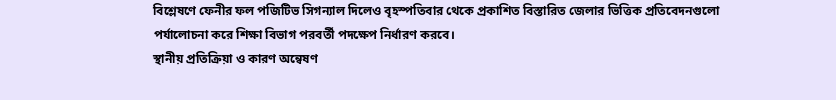বিশ্লেষণে ফেনীর ফল পজিটিভ সিগন্যাল দিলেও বৃহস্পতিবার থেকে প্রকাশিত বিস্তারিত জেলার ভিত্তিক প্রতিবেদনগুলো পর্যালোচনা করে শিক্ষা বিভাগ পরবর্তী পদক্ষেপ নির্ধারণ করবে।
স্থানীয় প্রতিক্রিয়া ও কারণ অন্বেষণ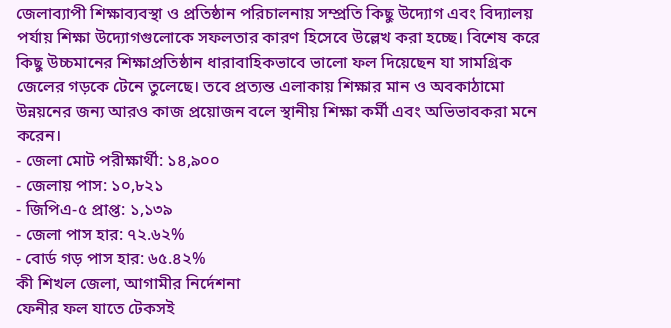জেলাব্যাপী শিক্ষাব্যবস্থা ও প্রতিষ্ঠান পরিচালনায় সম্প্রতি কিছু উদ্যোগ এবং বিদ্যালয় পর্যায় শিক্ষা উদ্যোগগুলোকে সফলতার কারণ হিসেবে উল্লেখ করা হচ্ছে। বিশেষ করে কিছু উচ্চমানের শিক্ষাপ্রতিষ্ঠান ধারাবাহিকভাবে ভালো ফল দিয়েছেন যা সামগ্রিক জেলের গড়কে টেনে তুলেছে। তবে প্রত্যন্ত এলাকায় শিক্ষার মান ও অবকাঠামো উন্নয়নের জন্য আরও কাজ প্রয়োজন বলে স্থানীয় শিক্ষা কর্মী এবং অভিভাবকরা মনে করেন।
- জেলা মোট পরীক্ষার্থী: ১৪,৯০০
- জেলায় পাস: ১০,৮২১
- জিপিএ-৫ প্রাপ্ত: ১,১৩৯
- জেলা পাস হার: ৭২.৬২%
- বোর্ড গড় পাস হার: ৬৫.৪২%
কী শিখল জেলা, আগামীর নির্দেশনা
ফেনীর ফল যাতে টেকসই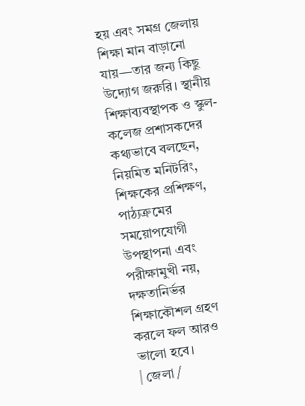হয় এবং সমগ্র জেলায় শিক্ষা মান বাড়ানো যায়—তার জন্য কিছু উদ্যোগ জরুরি। স্থানীয় শিক্ষাব্যবস্থাপক ও স্কুল-কলেজ প্রশাসকদের কথ্যভাবে বলছেন, নিয়মিত মনিটরিং, শিক্ষকের প্রশিক্ষণ, পাঠ্যক্রমের সময়োপযোগী উপস্থাপনা এবং পরীক্ষামুখী নয়, দক্ষতানির্ভর শিক্ষাকৌশল গ্রহণ করলে ফল আরও ভালো হবে।
| জেলা /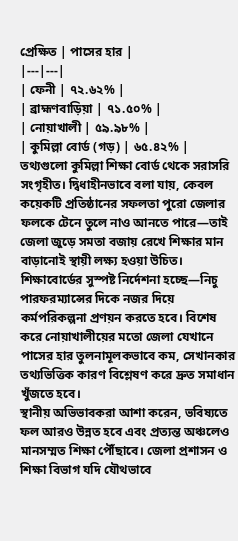প্রেক্ষিত | পাসের হার |
|---|---|
| ফেনী | ৭২.৬২% |
| ব্রাহ্মণবাড়িয়া | ৭১.৫০% |
| নোয়াখালী | ৫৯.৯৮% |
| কুমিল্লা বোর্ড (গড়) | ৬৫.৪২% |
তথ্যগুলো কুমিল্লা শিক্ষা বোর্ড থেকে সরাসরি সংগৃহীত। দ্বিধাহীনভাবে বলা যায়, কেবল কয়েকটি প্রতিষ্ঠানের সফলতা পুরো জেলার ফলকে টেনে তুলে নাও আনতে পারে—তাই জেলা জুড়ে সমতা বজায় রেখে শিক্ষার মান বাড়ানোই স্থায়ী লক্ষ্য হওয়া উচিত।
শিক্ষাবোর্ডের সুস্পষ্ট নির্দেশনা হচ্ছে—নিচু পারফরম্যান্সের দিকে নজর দিয়ে কর্মপরিকল্পনা প্রণয়ন করতে হবে। বিশেষ করে নোয়াখালীয়ের মতো জেলা যেখানে পাসের হার তুলনামূলকভাবে কম, সেখানকার তথ্যভিত্তিক কারণ বিশ্লেষণ করে দ্রুত সমাধান খুঁজতে হবে।
স্থানীয় অভিভাবকরা আশা করেন, ভবিষ্যতে ফল আরও উন্নত হবে এবং প্রত্যন্ত অঞ্চলেও মানসম্মত শিক্ষা পৌঁছাবে। জেলা প্রশাসন ও শিক্ষা বিভাগ যদি যৌথভাবে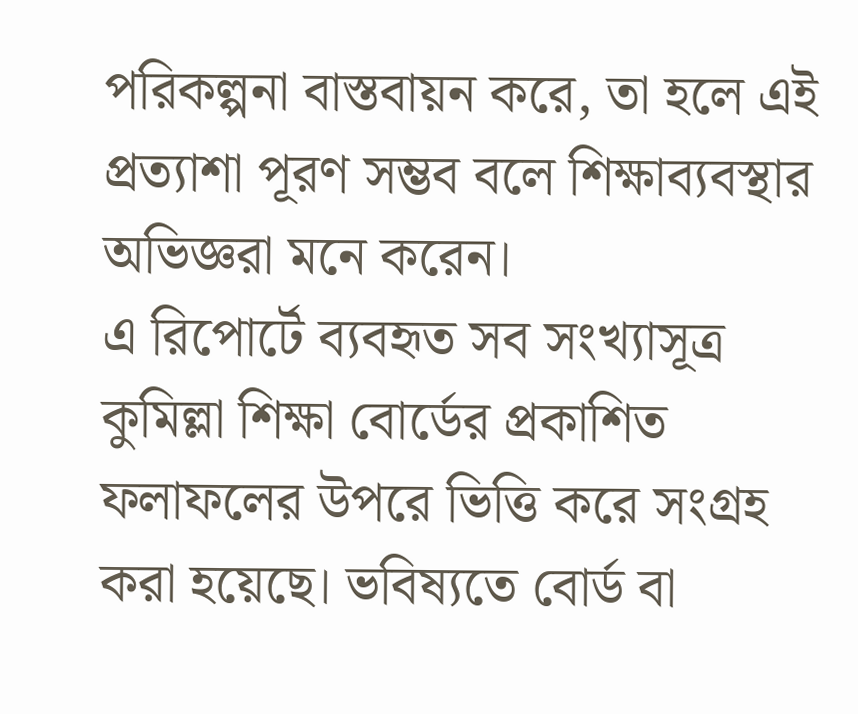পরিকল্পনা বাস্তবায়ন করে, তা হলে এই প্রত্যাশা পূরণ সম্ভব বলে শিক্ষাব্যবস্থার অভিজ্ঞরা মনে করেন।
এ রিপোর্টে ব্যবহৃত সব সংখ্যাসূত্র কুমিল্লা শিক্ষা বোর্ডের প্রকাশিত ফলাফলের উপরে ভিত্তি করে সংগ্রহ করা হয়েছে। ভবিষ্যতে বোর্ড বা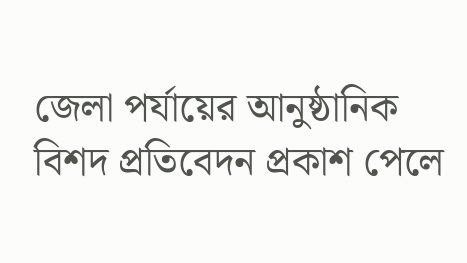জেলা পর্যায়ের আনুষ্ঠানিক বিশদ প্রতিবেদন প্রকাশ পেলে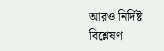আরও নির্দিষ্ট বিশ্লেষণ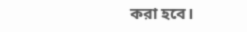করা হবে।